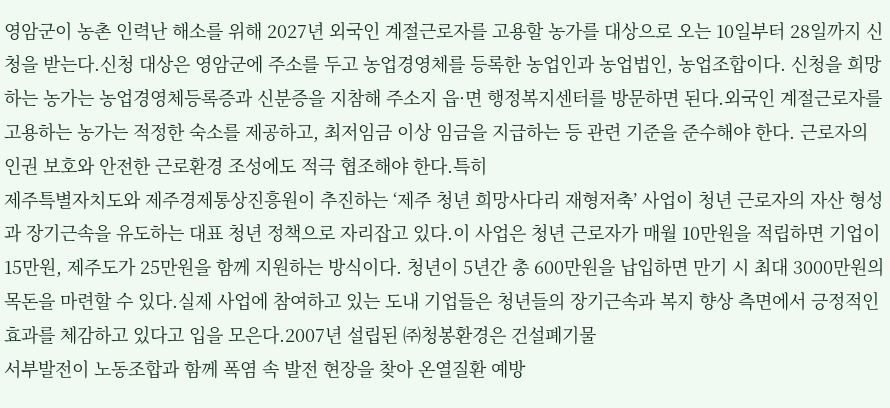영암군이 농촌 인력난 해소를 위해 2027년 외국인 계절근로자를 고용할 농가를 대상으로 오는 10일부터 28일까지 신청을 받는다.신청 대상은 영암군에 주소를 두고 농업경영체를 등록한 농업인과 농업법인, 농업조합이다. 신청을 희망하는 농가는 농업경영체등록증과 신분증을 지참해 주소지 읍·면 행정복지센터를 방문하면 된다.외국인 계절근로자를 고용하는 농가는 적정한 숙소를 제공하고, 최저임금 이상 임금을 지급하는 등 관련 기준을 준수해야 한다. 근로자의 인권 보호와 안전한 근로환경 조성에도 적극 협조해야 한다.특히
제주특별자치도와 제주경제통상진흥원이 추진하는 ‘제주 청년 희망사다리 재형저축’ 사업이 청년 근로자의 자산 형성과 장기근속을 유도하는 대표 청년 정책으로 자리잡고 있다.이 사업은 청년 근로자가 매월 10만원을 적립하면 기업이 15만원, 제주도가 25만원을 함께 지원하는 방식이다. 청년이 5년간 총 600만원을 납입하면 만기 시 최대 3000만원의 목돈을 마련할 수 있다.실제 사업에 참여하고 있는 도내 기업들은 청년들의 장기근속과 복지 향상 측면에서 긍정적인 효과를 체감하고 있다고 입을 모은다.2007년 설립된 ㈜청봉환경은 건설폐기물
서부발전이 노동조합과 함께 폭염 속 발전 현장을 찾아 온열질환 예방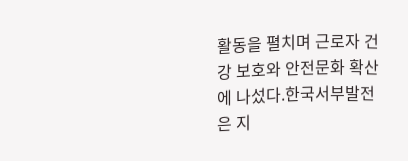활동을 펼치며 근로자 건강 보호와 안전문화 확산에 나섰다.한국서부발전은 지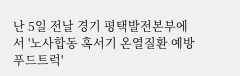난 5일 전날 경기 평택발전본부에서 '노사합동 혹서기 온열질환 예방 푸드트럭'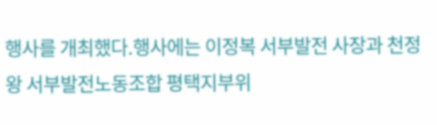행사를 개최했다.행사에는 이정복 서부발전 사장과 천정왕 서부발전노동조합 평택지부위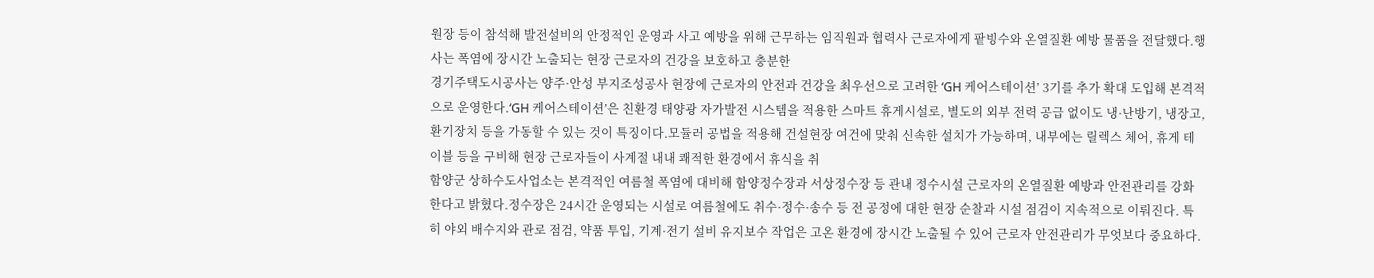원장 등이 참석해 발전설비의 안정적인 운영과 사고 예방을 위해 근무하는 임직원과 협력사 근로자에게 팥빙수와 온열질환 예방 물품을 전달했다.행사는 폭염에 장시간 노출되는 현장 근로자의 건강을 보호하고 충분한
경기주택도시공사는 양주·안성 부지조성공사 현장에 근로자의 안전과 건강을 최우선으로 고려한 ‘GH 케어스테이션’ 3기를 추가 확대 도입해 본격적으로 운영한다.‘GH 케어스테이션’은 친환경 태양광 자가발전 시스템을 적용한 스마트 휴게시설로, 별도의 외부 전력 공급 없이도 냉·난방기, 냉장고, 환기장치 등을 가동할 수 있는 것이 특징이다.모듈러 공법을 적용해 건설현장 여건에 맞춰 신속한 설치가 가능하며, 내부에는 릴렉스 체어, 휴게 테이블 등을 구비해 현장 근로자들이 사계절 내내 쾌적한 환경에서 휴식을 취
함양군 상하수도사업소는 본격적인 여름철 폭염에 대비해 함양정수장과 서상정수장 등 관내 정수시설 근로자의 온열질환 예방과 안전관리를 강화한다고 밝혔다.정수장은 24시간 운영되는 시설로 여름철에도 취수·정수·송수 등 전 공정에 대한 현장 순찰과 시설 점검이 지속적으로 이뤄진다. 특히 야외 배수지와 관로 점검, 약품 투입, 기계·전기 설비 유지보수 작업은 고온 환경에 장시간 노출될 수 있어 근로자 안전관리가 무엇보다 중요하다.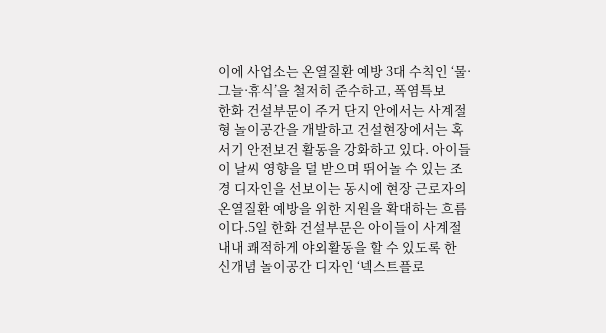이에 사업소는 온열질환 예방 3대 수칙인 ‘물·그늘·휴식’을 철저히 준수하고, 폭염특보
한화 건설부문이 주거 단지 안에서는 사계절형 놀이공간을 개발하고 건설현장에서는 혹서기 안전보건 활동을 강화하고 있다. 아이들이 날씨 영향을 덜 받으며 뛰어놀 수 있는 조경 디자인을 선보이는 동시에 현장 근로자의 온열질환 예방을 위한 지원을 확대하는 흐름이다.5일 한화 건설부문은 아이들이 사계절 내내 쾌적하게 야외활동을 할 수 있도록 한 신개념 놀이공간 디자인 ‘넥스트플로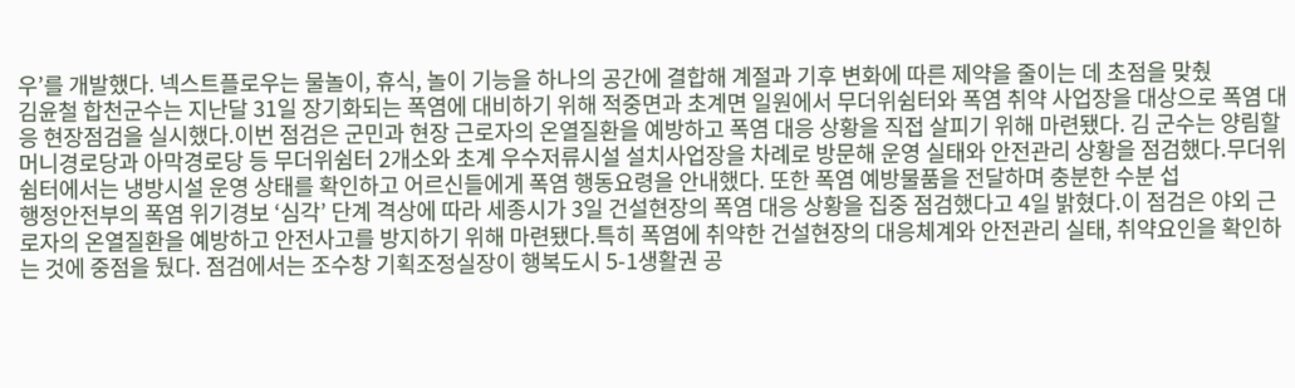우’를 개발했다. 넥스트플로우는 물놀이, 휴식, 놀이 기능을 하나의 공간에 결합해 계절과 기후 변화에 따른 제약을 줄이는 데 초점을 맞췄
김윤철 합천군수는 지난달 31일 장기화되는 폭염에 대비하기 위해 적중면과 초계면 일원에서 무더위쉼터와 폭염 취약 사업장을 대상으로 폭염 대응 현장점검을 실시했다.이번 점검은 군민과 현장 근로자의 온열질환을 예방하고 폭염 대응 상황을 직접 살피기 위해 마련됐다. 김 군수는 양림할머니경로당과 아막경로당 등 무더위쉼터 2개소와 초계 우수저류시설 설치사업장을 차례로 방문해 운영 실태와 안전관리 상황을 점검했다.무더위쉼터에서는 냉방시설 운영 상태를 확인하고 어르신들에게 폭염 행동요령을 안내했다. 또한 폭염 예방물품을 전달하며 충분한 수분 섭
행정안전부의 폭염 위기경보 ‘심각’ 단계 격상에 따라 세종시가 3일 건설현장의 폭염 대응 상황을 집중 점검했다고 4일 밝혔다.이 점검은 야외 근로자의 온열질환을 예방하고 안전사고를 방지하기 위해 마련됐다.특히 폭염에 취약한 건설현장의 대응체계와 안전관리 실태, 취약요인을 확인하는 것에 중점을 뒀다. 점검에서는 조수창 기획조정실장이 행복도시 5-1생활권 공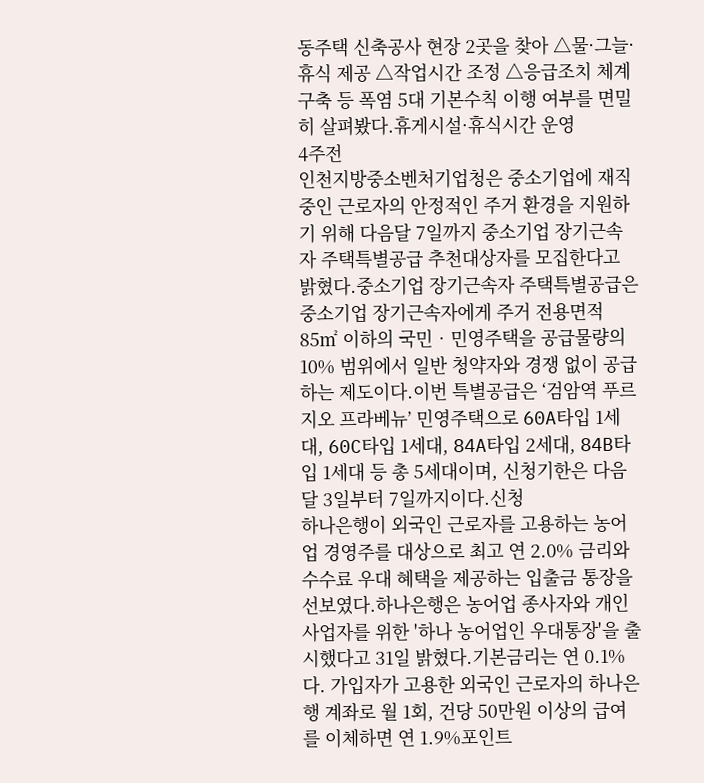동주택 신축공사 현장 2곳을 찾아 △물·그늘·휴식 제공 △작업시간 조정 △응급조치 체계 구축 등 폭염 5대 기본수칙 이행 여부를 면밀히 살펴봤다.휴게시설·휴식시간 운영
4주전
인천지방중소벤처기업청은 중소기업에 재직 중인 근로자의 안정적인 주거 환경을 지원하기 위해 다음달 7일까지 중소기업 장기근속자 주택특별공급 추천대상자를 모집한다고 밝혔다.중소기업 장기근속자 주택특별공급은 중소기업 장기근속자에게 주거 전용면적 85㎡ 이하의 국민‧민영주택을 공급물량의 10% 범위에서 일반 청약자와 경쟁 없이 공급하는 제도이다.이번 특별공급은 ‘검암역 푸르지오 프라베뉴’ 민영주택으로 60A타입 1세대, 60C타입 1세대, 84A타입 2세대, 84B타입 1세대 등 총 5세대이며, 신청기한은 다음달 3일부터 7일까지이다.신청
하나은행이 외국인 근로자를 고용하는 농어업 경영주를 대상으로 최고 연 2.0% 금리와 수수료 우대 혜택을 제공하는 입출금 통장을 선보였다.하나은행은 농어업 종사자와 개인사업자를 위한 '하나 농어업인 우대통장'을 출시했다고 31일 밝혔다.기본금리는 연 0.1%다. 가입자가 고용한 외국인 근로자의 하나은행 계좌로 월 1회, 건당 50만원 이상의 급여를 이체하면 연 1.9%포인트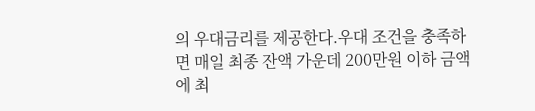의 우대금리를 제공한다.우대 조건을 충족하면 매일 최종 잔액 가운데 200만원 이하 금액에 최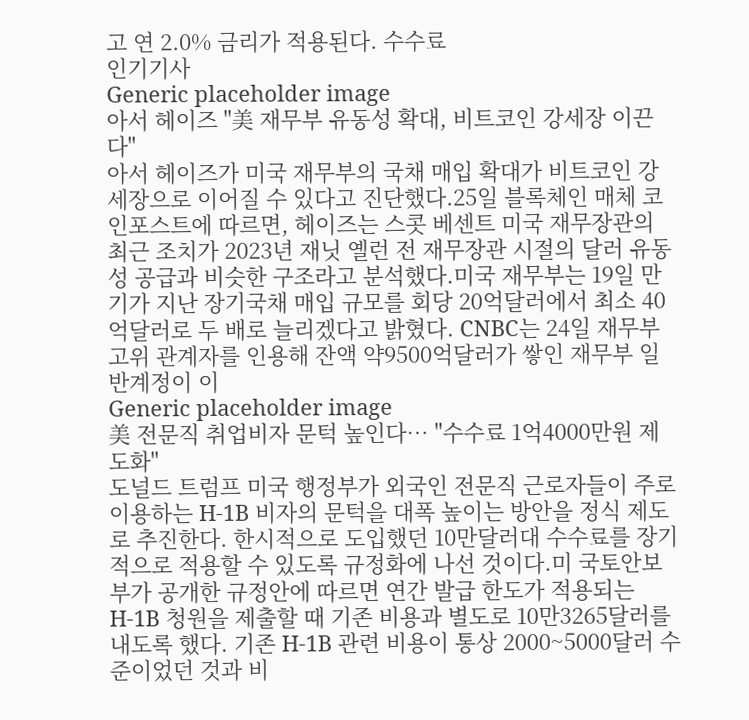고 연 2.0% 금리가 적용된다. 수수료
인기기사
Generic placeholder image
아서 헤이즈 "美 재무부 유동성 확대, 비트코인 강세장 이끈다"
아서 헤이즈가 미국 재무부의 국채 매입 확대가 비트코인 강세장으로 이어질 수 있다고 진단했다.25일 블록체인 매체 코인포스트에 따르면, 헤이즈는 스콧 베센트 미국 재무장관의 최근 조치가 2023년 재닛 옐런 전 재무장관 시절의 달러 유동성 공급과 비슷한 구조라고 분석했다.미국 재무부는 19일 만기가 지난 장기국채 매입 규모를 회당 20억달러에서 최소 40억달러로 두 배로 늘리겠다고 밝혔다. CNBC는 24일 재무부 고위 관계자를 인용해 잔액 약9500억달러가 쌓인 재무부 일반계정이 이
Generic placeholder image
美 전문직 취업비자 문턱 높인다… "수수료 1억4000만원 제도화"
도널드 트럼프 미국 행정부가 외국인 전문직 근로자들이 주로 이용하는 H-1B 비자의 문턱을 대폭 높이는 방안을 정식 제도로 추진한다. 한시적으로 도입했던 10만달러대 수수료를 장기적으로 적용할 수 있도록 규정화에 나선 것이다.미 국토안보부가 공개한 규정안에 따르면 연간 발급 한도가 적용되는 H-1B 청원을 제출할 때 기존 비용과 별도로 10만3265달러를 내도록 했다. 기존 H-1B 관련 비용이 통상 2000~5000달러 수준이었던 것과 비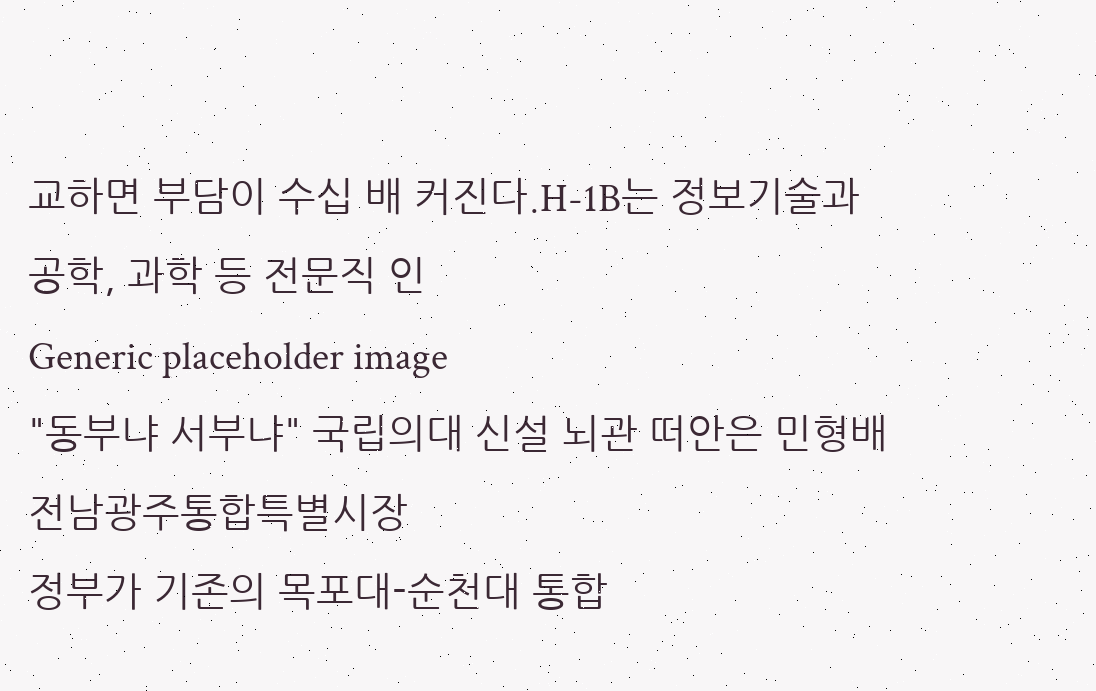교하면 부담이 수십 배 커진다.H-1B는 정보기술과 공학, 과학 등 전문직 인
Generic placeholder image
"동부냐 서부냐" 국립의대 신설 뇌관 떠안은 민형배 전남광주통합특별시장
정부가 기존의 목포대-순천대 통합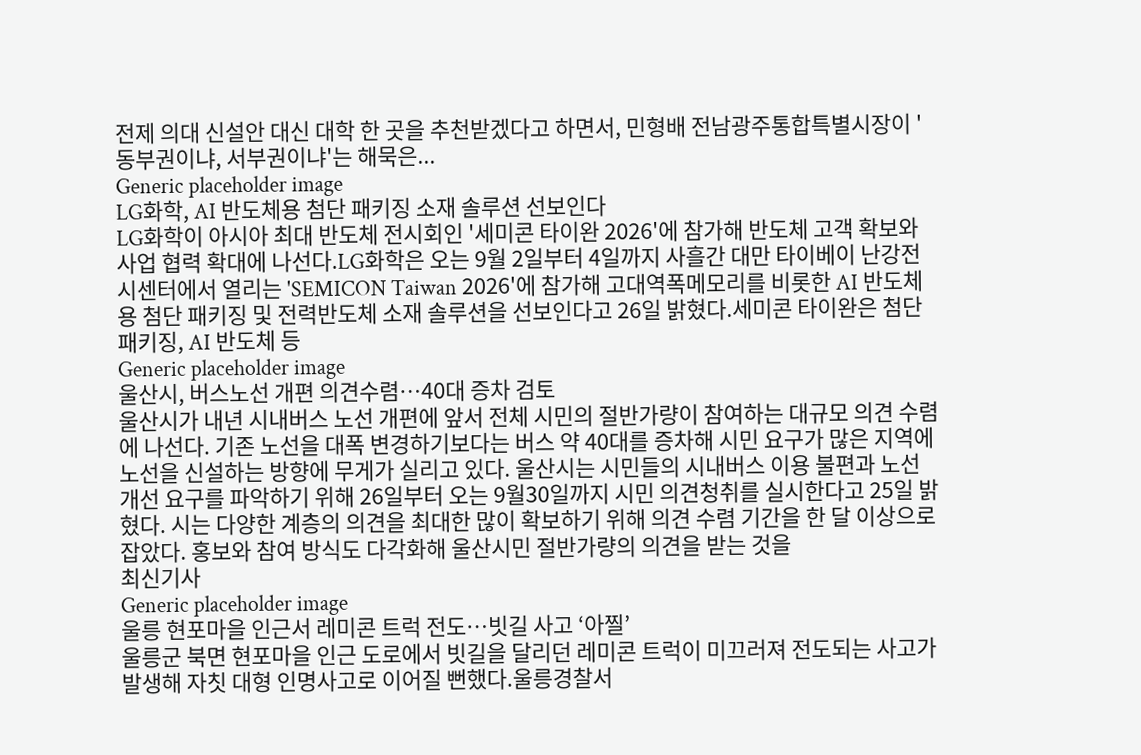전제 의대 신설안 대신 대학 한 곳을 추천받겠다고 하면서, 민형배 전남광주통합특별시장이 '동부권이냐, 서부권이냐'는 해묵은...
Generic placeholder image
LG화학, AI 반도체용 첨단 패키징 소재 솔루션 선보인다
LG화학이 아시아 최대 반도체 전시회인 '세미콘 타이완 2026'에 참가해 반도체 고객 확보와 사업 협력 확대에 나선다.LG화학은 오는 9월 2일부터 4일까지 사흘간 대만 타이베이 난강전시센터에서 열리는 'SEMICON Taiwan 2026'에 참가해 고대역폭메모리를 비롯한 AI 반도체용 첨단 패키징 및 전력반도체 소재 솔루션을 선보인다고 26일 밝혔다.세미콘 타이완은 첨단 패키징, AI 반도체 등
Generic placeholder image
울산시, 버스노선 개편 의견수렴…40대 증차 검토
울산시가 내년 시내버스 노선 개편에 앞서 전체 시민의 절반가량이 참여하는 대규모 의견 수렴에 나선다. 기존 노선을 대폭 변경하기보다는 버스 약 40대를 증차해 시민 요구가 많은 지역에 노선을 신설하는 방향에 무게가 실리고 있다. 울산시는 시민들의 시내버스 이용 불편과 노선 개선 요구를 파악하기 위해 26일부터 오는 9월30일까지 시민 의견청취를 실시한다고 25일 밝혔다. 시는 다양한 계층의 의견을 최대한 많이 확보하기 위해 의견 수렴 기간을 한 달 이상으로 잡았다. 홍보와 참여 방식도 다각화해 울산시민 절반가량의 의견을 받는 것을
최신기사
Generic placeholder image
울릉 현포마을 인근서 레미콘 트럭 전도…빗길 사고 ‘아찔’
울릉군 북면 현포마을 인근 도로에서 빗길을 달리던 레미콘 트럭이 미끄러져 전도되는 사고가 발생해 자칫 대형 인명사고로 이어질 뻔했다.울릉경찰서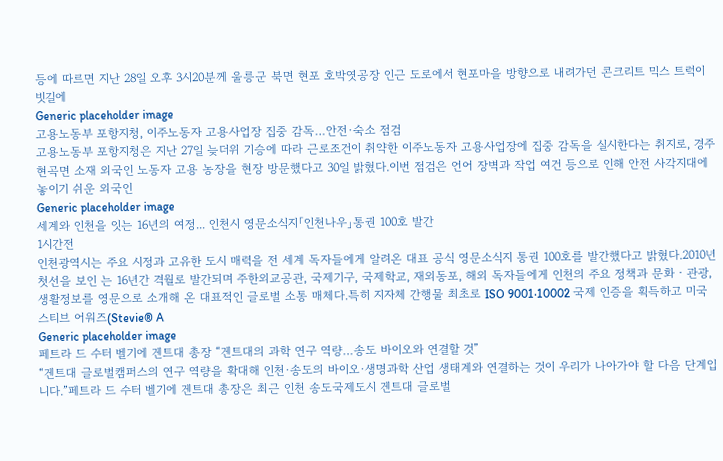등에 따르면 지난 28일 오후 3시20분께 울릉군 북면 현포 호박엿공장 인근 도로에서 현포마을 방향으로 내려가던 콘크리트 믹스 트럭이 빗길에
Generic placeholder image
고용노동부 포항지청, 이주노동자 고용사업장 집중 감독…안전·숙소 점검
고용노동부 포항지청은 지난 27일 늦더위 기승에 따라 근로조건이 취약한 이주노동자 고용사업장에 집중 감독을 실시한다는 취지로, 경주 현곡면 소재 외국인 노동자 고용 농장을 현장 방문했다고 30일 밝혔다.이번 점검은 언어 장벽과 작업 여건 등으로 인해 안전 사각지대에 놓이기 쉬운 외국인
Generic placeholder image
세계와 인천을 잇는 16년의 여정... 인천시 영문소식지「인천나우」통권 100호 발간
1시간전
인천광역시는 주요 시정과 고유한 도시 매력을 전 세계 독자들에게 알려온 대표 공식 영문소식지 통권 100호를 발간했다고 밝혔다.2010년 첫선을 보인 는 16년간 격월로 발간되며 주한외교공관, 국제기구, 국제학교, 재외동포, 해외 독자들에게 인천의 주요 정책과 문화‧관광, 생활정보를 영문으로 소개해 온 대표적인 글로벌 소통 매체다.특히 지자체 간행물 최초로 ISO 9001‧10002 국제 인증을 획득하고 미국 스티브 어워즈(Stevie® A
Generic placeholder image
페트라 드 수터 벨기에 겐트대 총장 “겐트대의 과학 연구 역량…송도 바이오와 연결할 것”
“겐트대 글로벌캠퍼스의 연구 역량을 확대해 인천·송도의 바이오·생명과학 산업 생태계와 연결하는 것이 우리가 나아가야 할 다음 단계입니다.”페트라 드 수터 벨기에 겐트대 총장은 최근 인천 송도국제도시 겐트대 글로벌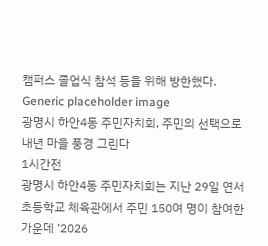캠퍼스 졸업식 참석 등을 위해 방한했다.
Generic placeholder image
광명시 하안4동 주민자치회, 주민의 선택으로 내년 마을 풍경 그린다
1시간전
광명시 하안4동 주민자치회는 지난 29일 연서초등학교 체육관에서 주민 150여 명이 참여한 가운데 ‘2026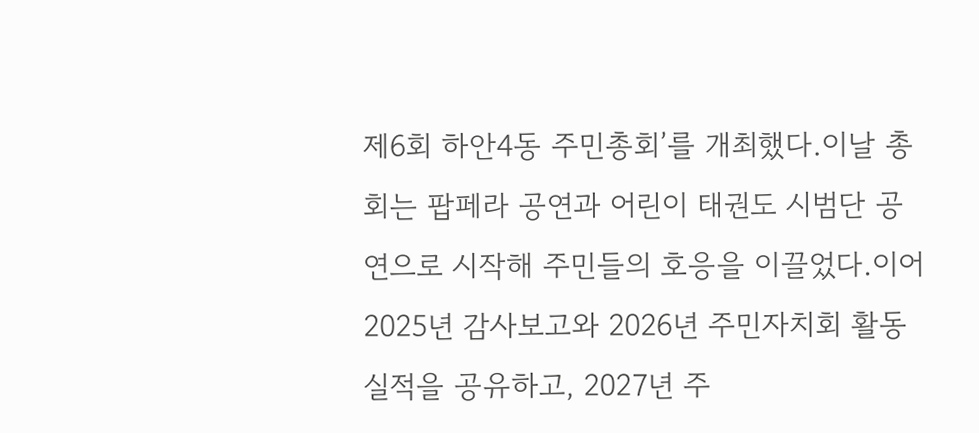제6회 하안4동 주민총회’를 개최했다.이날 총회는 팝페라 공연과 어린이 태권도 시범단 공연으로 시작해 주민들의 호응을 이끌었다.이어 2025년 감사보고와 2026년 주민자치회 활동 실적을 공유하고, 2027년 주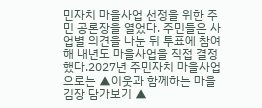민자치 마을사업 선정을 위한 주민 공론장을 열었다. 주민들은 사업별 의견을 나눈 뒤 투표에 참여해 내년도 마을사업을 직접 결정했다.2027년 주민자치 마을사업으로는 ▲이웃과 함께하는 마을김장 담가보기 ▲